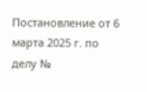Постановление от 6 марта 2025 г. по делу №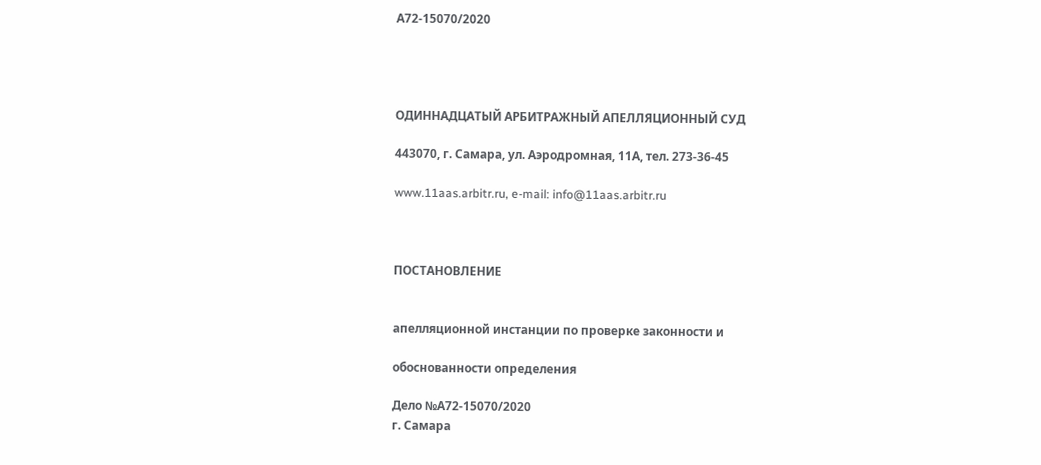А72-15070/2020




ОДИННАДЦАТЫЙ АРБИТРАЖНЫЙ АПЕЛЛЯЦИОННЫЙ СУД

443070, г. Самара, ул. Аэродромная, 11А, тел. 273-36-45

www.11aas.arbitr.ru, e-mail: info@11aas.arbitr.ru



ПОСТАНОВЛЕНИЕ


апелляционной инстанции по проверке законности и

обоснованности определения

Дело №А72-15070/2020
г. Самара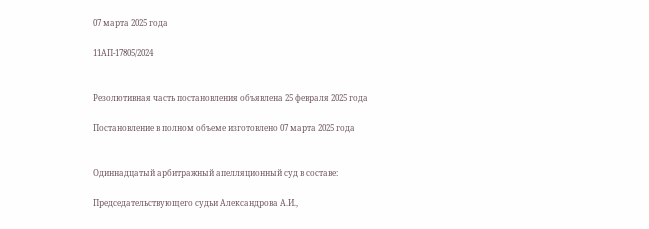07 марта 2025 года

11АП-17805/2024


Резолютивная часть постановления объявлена 25 февраля 2025 года

Постановление в полном объеме изготовлено 07 марта 2025 года


Одиннадцатый арбитражный апелляционный суд в составе:

Председательствующего судьи Александрова А.И.,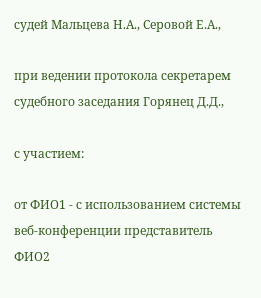судей Мальцева Н.А., Серовой Е.А.,

при ведении протокола секретарем судебного заседания Горянец Д.Д.,

с участием:

от ФИО1 - с использованием системы веб-конференции представитель ФИО2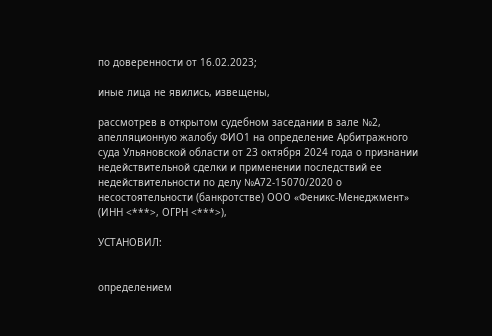по доверенности от 16.02.2023;

иные лица не явились, извещены,

рассмотрев в открытом судебном заседании в зале №2, апелляционную жалобу ФИО1 на определение Арбитражного суда Ульяновской области от 23 октября 2024 года о признании недействительной сделки и применении последствий ее недействительности по делу №А72-15070/2020 о несостоятельности (банкротстве) ООО «Феникс-Менеджмент» (ИНН <***>, ОГРН <***>),

УСТАНОВИЛ:


определением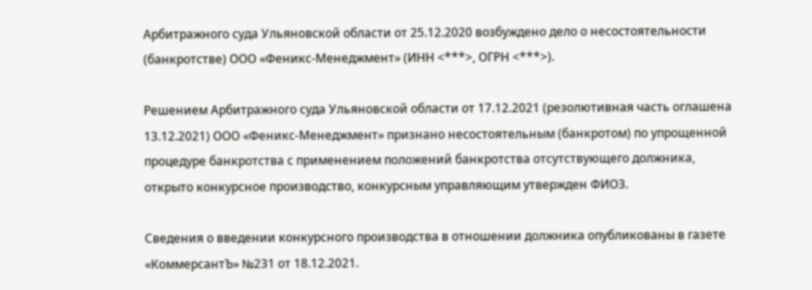Арбитражного суда Ульяновской области от 25.12.2020 возбуждено дело о несостоятельности (банкротстве) ООО «Феникс-Менеджмент» (ИНН <***>, ОГРН <***>).

Решением Арбитражного суда Ульяновской области от 17.12.2021 (резолютивная часть оглашена 13.12.2021) ООО «Феникс-Менеджмент» признано несостоятельным (банкротом) по упрощенной процедуре банкротства с применением положений банкротства отсутствующего должника, открыто конкурсное производство, конкурсным управляющим утвержден ФИО3.

Сведения о введении конкурсного производства в отношении должника опубликованы в газете «КоммерсантЪ» №231 от 18.12.2021.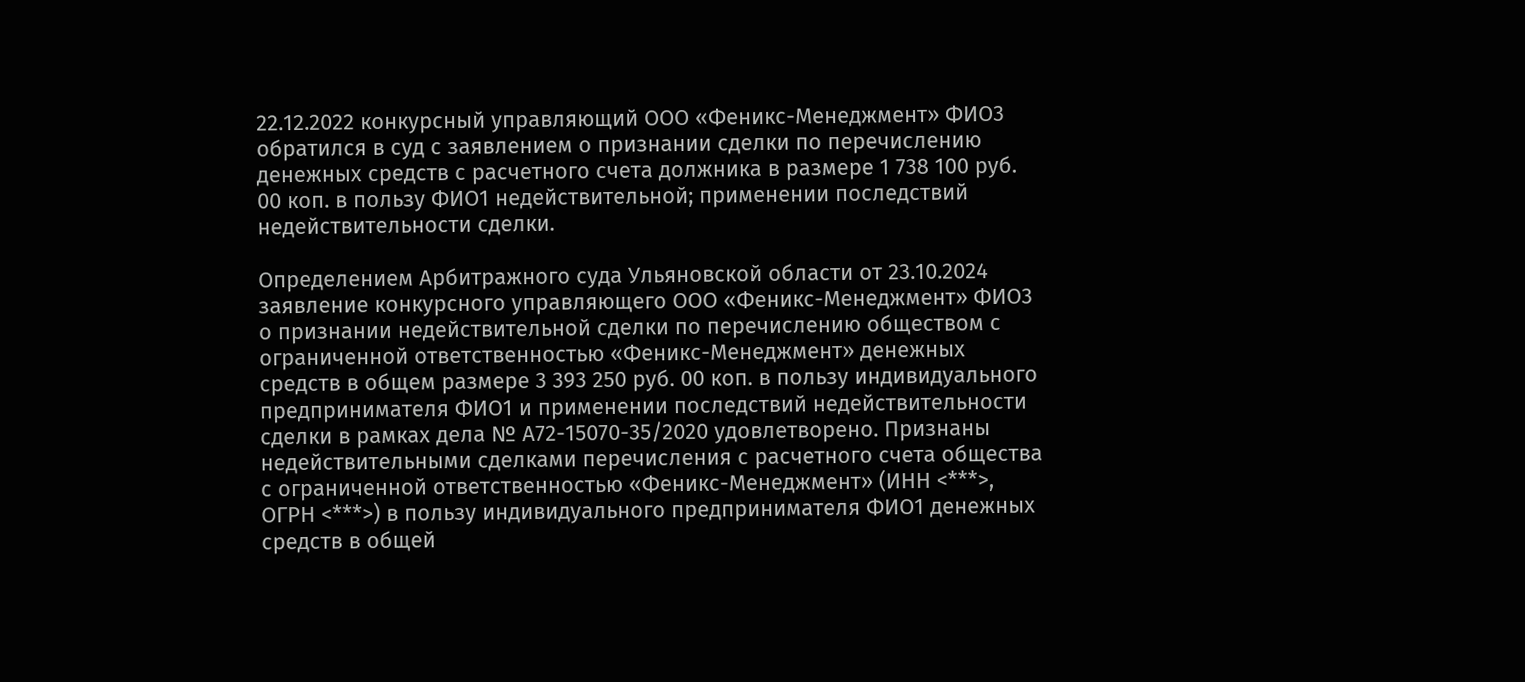22.12.2022 конкурсный управляющий ООО «Феникс-Менеджмент» ФИО3 обратился в суд с заявлением о признании сделки по перечислению денежных средств с расчетного счета должника в размере 1 738 100 руб. 00 коп. в пользу ФИО1 недействительной; применении последствий недействительности сделки.

Определением Арбитражного суда Ульяновской области от 23.10.2024 заявление конкурсного управляющего ООО «Феникс-Менеджмент» ФИО3 о признании недействительной сделки по перечислению обществом с ограниченной ответственностью «Феникс-Менеджмент» денежных средств в общем размере 3 393 250 руб. 00 коп. в пользу индивидуального предпринимателя ФИО1 и применении последствий недействительности сделки в рамках дела № А72-15070-35/2020 удовлетворено. Признаны недействительными сделками перечисления с расчетного счета общества с ограниченной ответственностью «Феникс-Менеджмент» (ИНН <***>, ОГРН <***>) в пользу индивидуального предпринимателя ФИО1 денежных средств в общей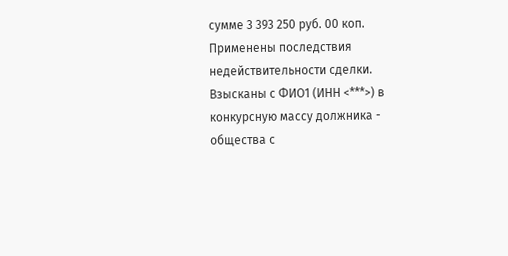сумме 3 393 250 руб. 00 коп. Применены последствия недействительности сделки. Взысканы с ФИО1 (ИНН <***>) в конкурсную массу должника - общества с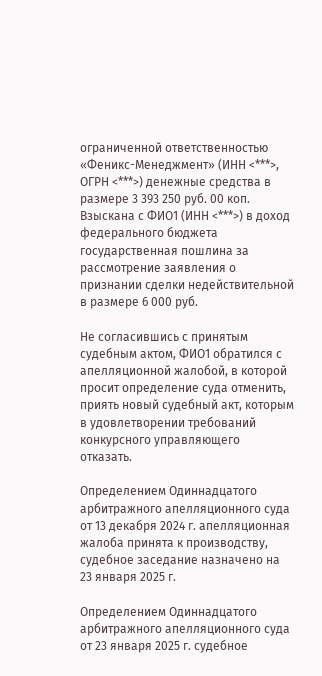ограниченной ответственностью «Феникс-Менеджмент» (ИНН <***>, ОГРН <***>) денежные средства в размере 3 393 250 руб. 00 коп. Взыскана с ФИО1 (ИНН <***>) в доход федерального бюджета государственная пошлина за рассмотрение заявления о признании сделки недействительной в размере 6 000 руб.

Не согласившись с принятым судебным актом, ФИО1 обратился с апелляционной жалобой, в которой просит определение суда отменить, приять новый судебный акт, которым в удовлетворении требований конкурсного управляющего отказать.

Определением Одиннадцатого арбитражного апелляционного суда от 13 декабря 2024 г. апелляционная жалоба принята к производству, судебное заседание назначено на 23 января 2025 г.

Определением Одиннадцатого арбитражного апелляционного суда от 23 января 2025 г. судебное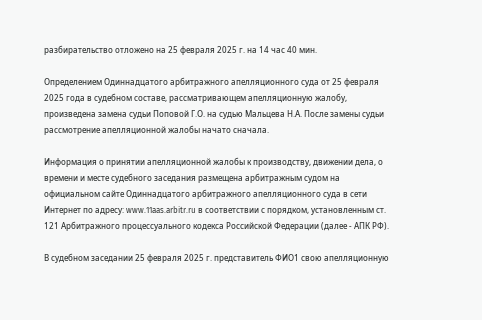разбирательство отложено на 25 февраля 2025 г. на 14 час 40 мин.

Определением Одиннадцатого арбитражного апелляционного суда от 25 февраля 2025 года в судебном составе, рассматривающем апелляционную жалобу, произведена замена судьи Поповой Г.О. на судью Мальцева Н.А. После замены судьи рассмотрение апелляционной жалобы начато сначала.

Информация о принятии апелляционной жалобы к производству, движении дела, о времени и месте судебного заседания размещена арбитражным судом на официальном сайте Одиннадцатого арбитражного апелляционного суда в сети Интернет по адресу: www.11aas.arbitr.ru в соответствии с порядком, установленным ст. 121 Арбитражного процессуального кодекса Российской Федерации (далее - АПК РФ).

В судебном заседании 25 февраля 2025 г. представитель ФИО1 свою апелляционную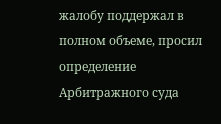жалобу поддержал в полном объеме, просил определение Арбитражного суда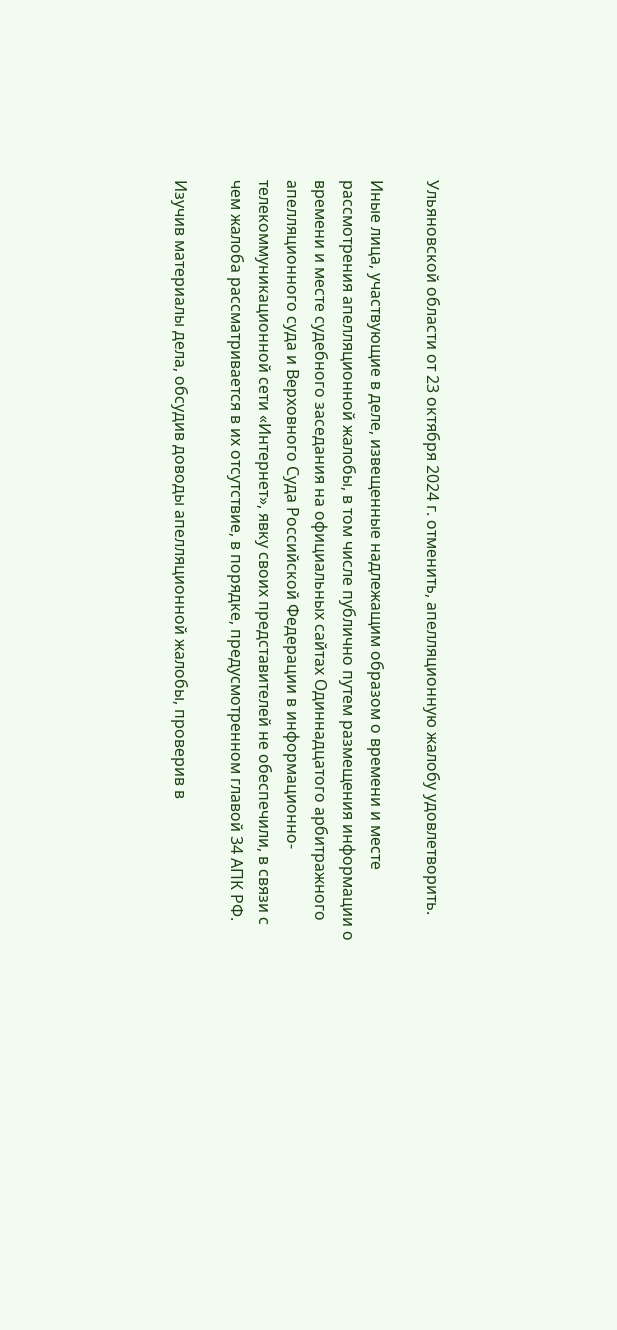Ульяновской области от 23 октября 2024 г. отменить, апелляционную жалобу удовлетворить.

Иные лица, участвующие в деле, извещенные надлежащим образом о времени и месте рассмотрения апелляционной жалобы, в том числе публично путем размещения информации о времени и месте судебного заседания на официальных сайтах Одиннадцатого арбитражного апелляционного суда и Верховного Суда Российской Федерации в информационно-телекоммуникационной сети «Интернет», явку своих представителей не обеспечили, в связи с чем жалоба рассматривается в их отсутствие, в порядке, предусмотренном главой 34 АПК РФ.

Изучив материалы дела, обсудив доводы апелляционной жалобы, проверив в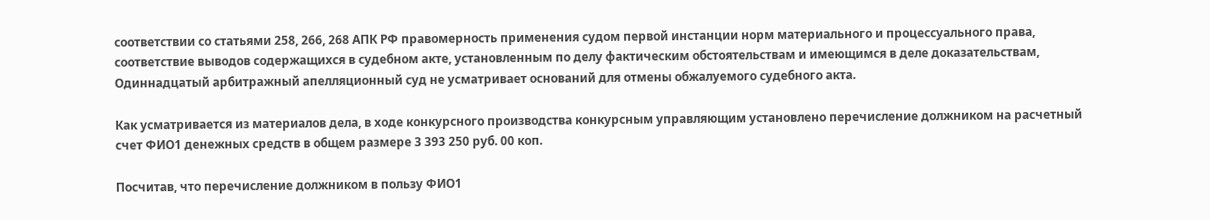соответствии со статьями 258, 266, 268 АПК РФ правомерность применения судом первой инстанции норм материального и процессуального права, соответствие выводов содержащихся в судебном акте, установленным по делу фактическим обстоятельствам и имеющимся в деле доказательствам, Одиннадцатый арбитражный апелляционный суд не усматривает оснований для отмены обжалуемого судебного акта.

Как усматривается из материалов дела, в ходе конкурсного производства конкурсным управляющим установлено перечисление должником на расчетный счет ФИО1 денежных средств в общем размере 3 393 250 руб. 00 коп.

Посчитав, что перечисление должником в пользу ФИО1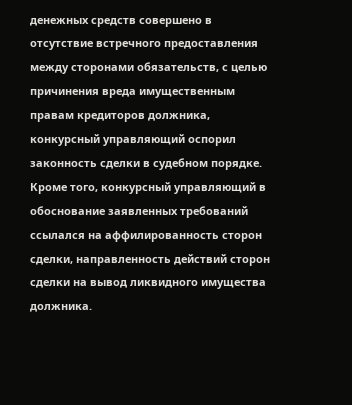денежных средств совершено в отсутствие встречного предоставления между сторонами обязательств, с целью причинения вреда имущественным правам кредиторов должника, конкурсный управляющий оспорил законность сделки в судебном порядке. Кроме того, конкурсный управляющий в обоснование заявленных требований ссылался на аффилированность сторон сделки, направленность действий сторон сделки на вывод ликвидного имущества должника.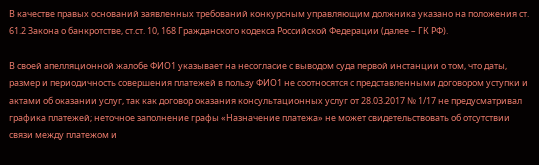В качестве правых оснований заявленных требований конкурсным управляющим должника указано на положения ст. 61.2 Закона о банкротстве, ст.ст. 10, 168 Гражданского кодекса Российской Федерации (далее – ГК РФ).

В своей апелляционной жалобе ФИО1 указывает на несогласие с выводом суда первой инстанции о том, что даты, размер и периодичность совершения платежей в пользу ФИО1 не соотносятся с представленными договором уступки и актами об оказании услуг, так как договор оказания консультационных услуг от 28.03.2017 № 1/17 не предусматривал графика платежей; неточное заполнение графы «Назначение платежа» не может свидетельствовать об отсутствии связи между платежом и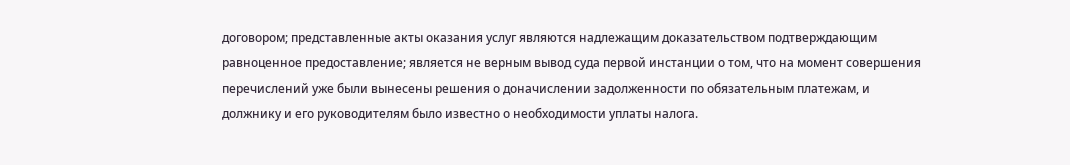договором; представленные акты оказания услуг являются надлежащим доказательством подтверждающим равноценное предоставление; является не верным вывод суда первой инстанции о том, что на момент совершения перечислений уже были вынесены решения о доначислении задолженности по обязательным платежам, и должнику и его руководителям было известно о необходимости уплаты налога.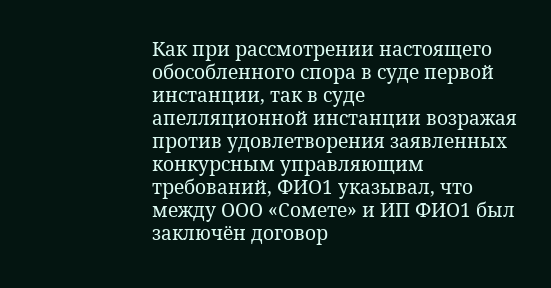Как при рассмотрении настоящего обособленного спора в суде первой инстанции, так в суде апелляционной инстанции возражая против удовлетворения заявленных конкурсным управляющим требований, ФИО1 указывал, что между ООО «Сомете» и ИП ФИО1 был заключён договор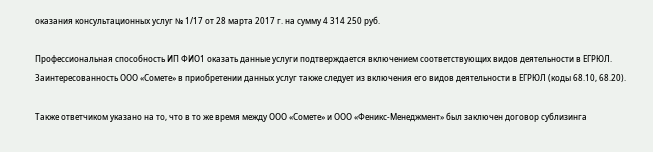оказания консультационных услуг № 1/17 от 28 марта 2017 г. на сумму 4 314 250 руб.

Профессиональная способность ИП ФИО1 оказать данные услуги подтверждается включением соответствующих видов деятельности в ЕГРЮЛ. Заинтересованность ООО «Сомете» в приобретении данных услуг также следует из включения его видов деятельности в ЕГРЮЛ (коды 68.10, 68.20).

Также ответчиком указано на то, что в то же время между ООО «Сомете» и ООО «Феникс-Менеджмент» был заключен договор сублизинга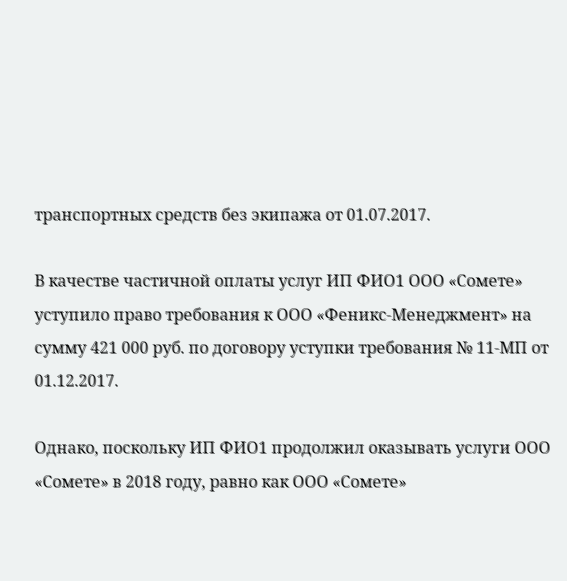транспортных средств без экипажа от 01.07.2017.

В качестве частичной оплаты услуг ИП ФИО1 ООО «Сомете» уступило право требования к ООО «Феникс-Менеджмент» на сумму 421 000 руб. по договору уступки требования № 11-МП от 01.12.2017.

Однако, поскольку ИП ФИО1 продолжил оказывать услуги ООО «Сомете» в 2018 году, равно как ООО «Сомете»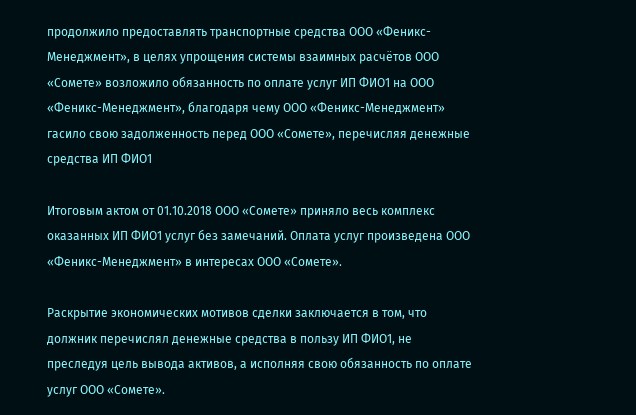продолжило предоставлять транспортные средства ООО «Феникс-Менеджмент», в целях упрощения системы взаимных расчётов ООО «Сомете» возложило обязанность по оплате услуг ИП ФИО1 на ООО «Феникс-Менеджмент», благодаря чему ООО «Феникс-Менеджмент» гасило свою задолженность перед ООО «Сомете», перечисляя денежные средства ИП ФИО1

Итоговым актом от 01.10.2018 ООО «Сомете» приняло весь комплекс оказанных ИП ФИО1 услуг без замечаний. Оплата услуг произведена ООО «Феникс-Менеджмент» в интересах ООО «Сомете».

Раскрытие экономических мотивов сделки заключается в том, что должник перечислял денежные средства в пользу ИП ФИО1, не преследуя цель вывода активов, а исполняя свою обязанность по оплате услуг ООО «Сомете».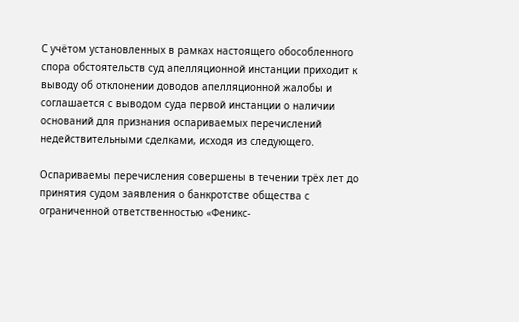С учётом установленных в рамках настоящего обособленного спора обстоятельств суд апелляционной инстанции приходит к выводу об отклонении доводов апелляционной жалобы и соглашается с выводом суда первой инстанции о наличии оснований для признания оспариваемых перечислений недействительными сделками, исходя из следующего.

Оспариваемы перечисления совершены в течении трёх лет до принятия судом заявления о банкротстве общества с ограниченной ответственностью «Феникс-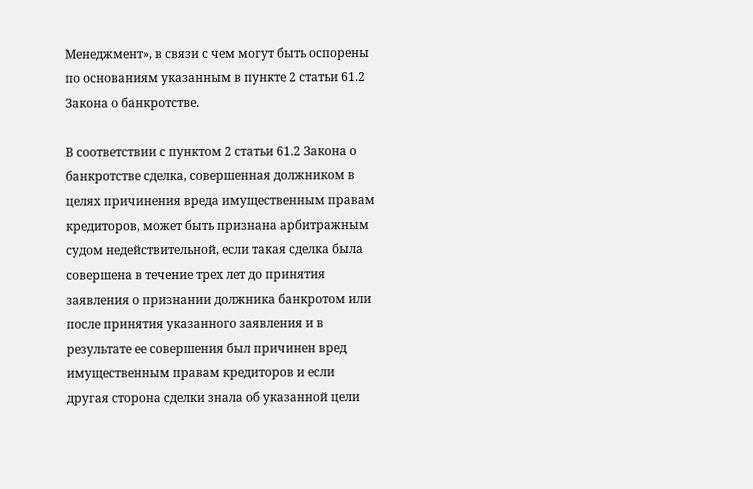Менеджмент», в связи с чем могут быть оспорены по основаниям указанным в пункте 2 статьи 61.2 Закона о банкротстве.

В соответствии с пунктом 2 статьи 61.2 Закона о банкротстве сделка, совершенная должником в целях причинения вреда имущественным правам кредиторов, может быть признана арбитражным судом недействительной, если такая сделка была совершена в течение трех лет до принятия заявления о признании должника банкротом или после принятия указанного заявления и в результате ее совершения был причинен вред имущественным правам кредиторов и если другая сторона сделки знала об указанной цели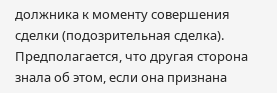должника к моменту совершения сделки (подозрительная сделка). Предполагается, что другая сторона знала об этом, если она признана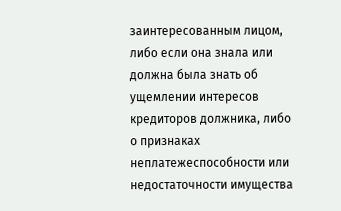заинтересованным лицом, либо если она знала или должна была знать об ущемлении интересов кредиторов должника, либо о признаках неплатежеспособности или недостаточности имущества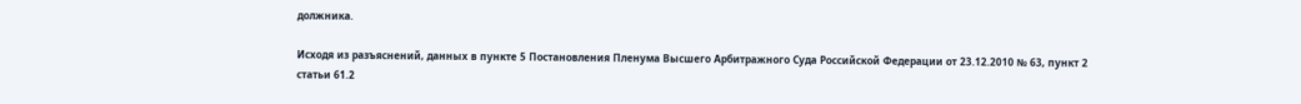должника.

Исходя из разъяснений, данных в пункте 5 Постановления Пленума Высшего Арбитражного Суда Российской Федерации от 23.12.2010 № 63, пункт 2 статьи 61.2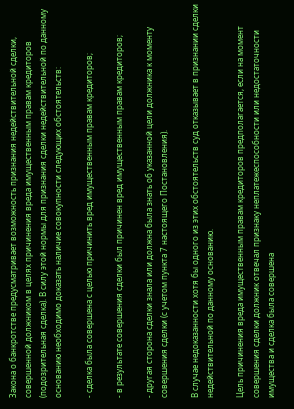Закона о банкротстве предусматривает возможность признания недействительной сделки, совершенной должником в целях причинения вреда имущественным правам кредиторов (подозрительная сделка). В силу этой нормы для признания сделки недействительной по данному основанию необходимо доказать наличие совокупности следующих обстоятельств:

- сделка была совершена с целью причинить вред имущественным правам кредиторов;

- в результате совершения сделки был причинен вред имущественным правам кредиторов;

- другая сторона сделки знала или должна была знать об указанной цели должника к моменту совершения сделки (с учетом пункта 7 настоящего Постановления).

В случае недоказанности хотя бы одного из этих обстоятельств суд отказывает в признании сделки недействительной по данному основанию.

Цель причинения вреда имущественным правам кредиторов предполагается, если на момент совершения сделки должник отвечал признаку неплатежеспособности или недостаточности имущества и сделка была совершена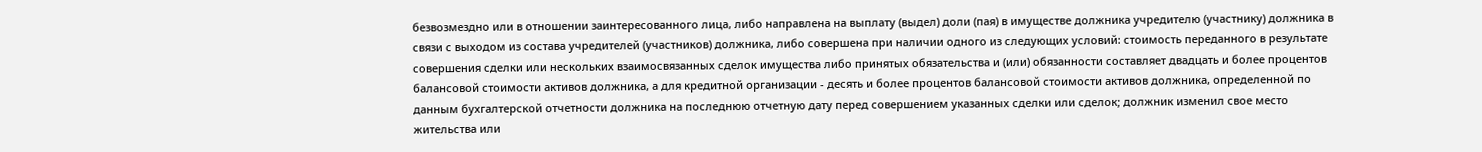безвозмездно или в отношении заинтересованного лица, либо направлена на выплату (выдел) доли (пая) в имуществе должника учредителю (участнику) должника в связи с выходом из состава учредителей (участников) должника, либо совершена при наличии одного из следующих условий: стоимость переданного в результате совершения сделки или нескольких взаимосвязанных сделок имущества либо принятых обязательства и (или) обязанности составляет двадцать и более процентов балансовой стоимости активов должника, а для кредитной организации - десять и более процентов балансовой стоимости активов должника, определенной по данным бухгалтерской отчетности должника на последнюю отчетную дату перед совершением указанных сделки или сделок; должник изменил свое место жительства или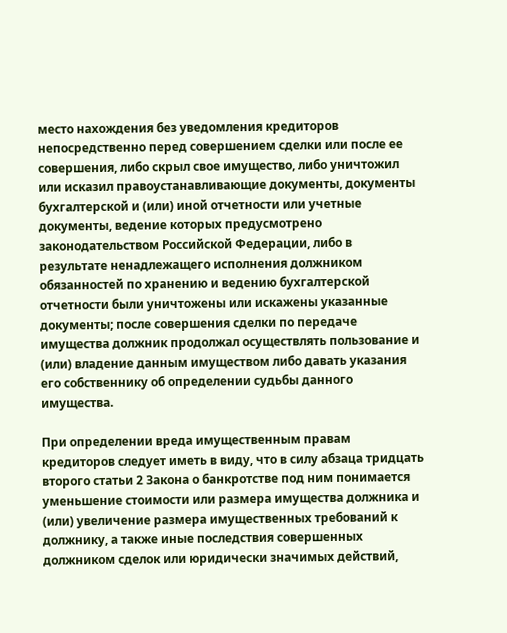место нахождения без уведомления кредиторов непосредственно перед совершением сделки или после ее совершения, либо скрыл свое имущество, либо уничтожил или исказил правоустанавливающие документы, документы бухгалтерской и (или) иной отчетности или учетные документы, ведение которых предусмотрено законодательством Российской Федерации, либо в результате ненадлежащего исполнения должником обязанностей по хранению и ведению бухгалтерской отчетности были уничтожены или искажены указанные документы; после совершения сделки по передаче имущества должник продолжал осуществлять пользование и (или) владение данным имуществом либо давать указания его собственнику об определении судьбы данного имущества.

При определении вреда имущественным правам кредиторов следует иметь в виду, что в силу абзаца тридцать второго статьи 2 Закона о банкротстве под ним понимается уменьшение стоимости или размера имущества должника и (или) увеличение размера имущественных требований к должнику, а также иные последствия совершенных должником сделок или юридически значимых действий,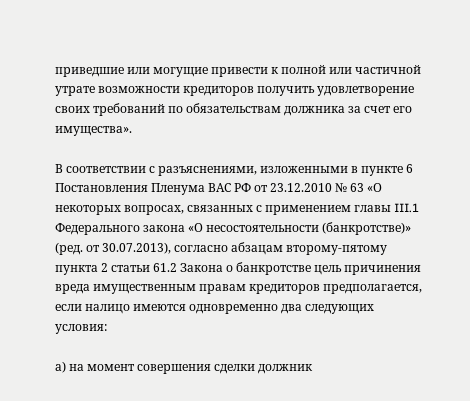приведшие или могущие привести к полной или частичной утрате возможности кредиторов получить удовлетворение своих требований по обязательствам должника за счет его имущества».

В соответствии с разъяснениями, изложенными в пункте 6 Постановления Пленума ВАС РФ от 23.12.2010 № 63 «О некоторых вопросах, связанных с применением главы III.1 Федерального закона «О несостоятельности (банкротстве)» (ред. от 30.07.2013), согласно абзацам второму-пятому пункта 2 статьи 61.2 Закона о банкротстве цель причинения вреда имущественным правам кредиторов предполагается, если налицо имеются одновременно два следующих условия:

а) на момент совершения сделки должник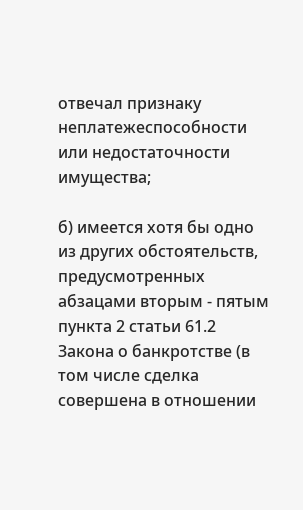отвечал признаку неплатежеспособности или недостаточности имущества;

б) имеется хотя бы одно из других обстоятельств, предусмотренных абзацами вторым - пятым пункта 2 статьи 61.2 Закона о банкротстве (в том числе сделка совершена в отношении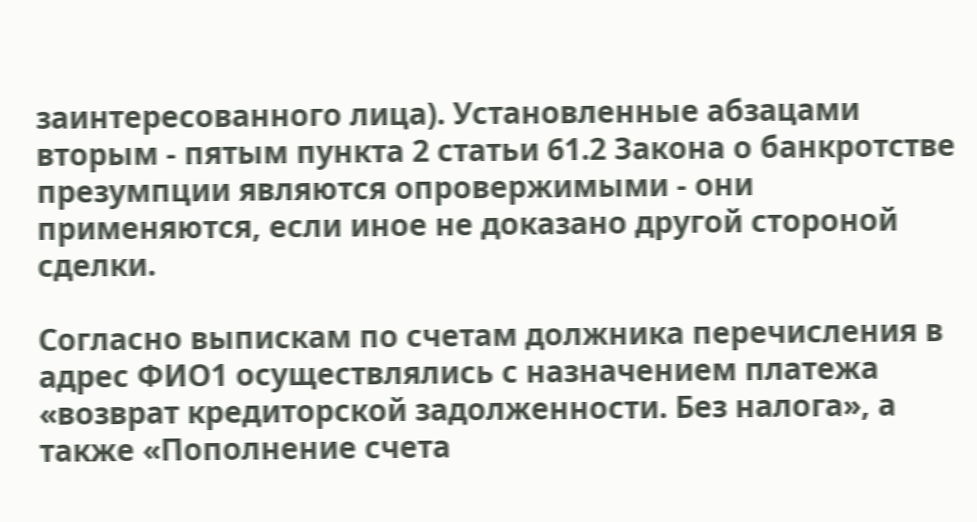заинтересованного лица). Установленные абзацами вторым - пятым пункта 2 статьи 61.2 Закона о банкротстве презумпции являются опровержимыми - они применяются, если иное не доказано другой стороной сделки.

Согласно выпискам по счетам должника перечисления в адрес ФИО1 осуществлялись с назначением платежа «возврат кредиторской задолженности. Без налога», а также «Пополнение счета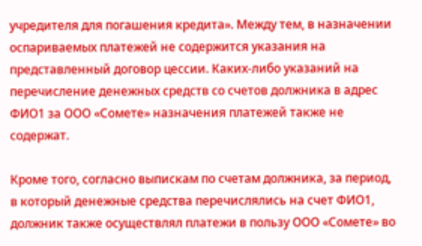учредителя для погашения кредита». Между тем, в назначении оспариваемых платежей не содержится указания на представленный договор цессии. Каких-либо указаний на перечисление денежных средств со счетов должника в адрес ФИО1 за ООО «Сомете» назначения платежей также не содержат.

Кроме того, согласно выпискам по счетам должника, за период, в который денежные средства перечислялись на счет ФИО1, должник также осуществлял платежи в пользу ООО «Сомете» во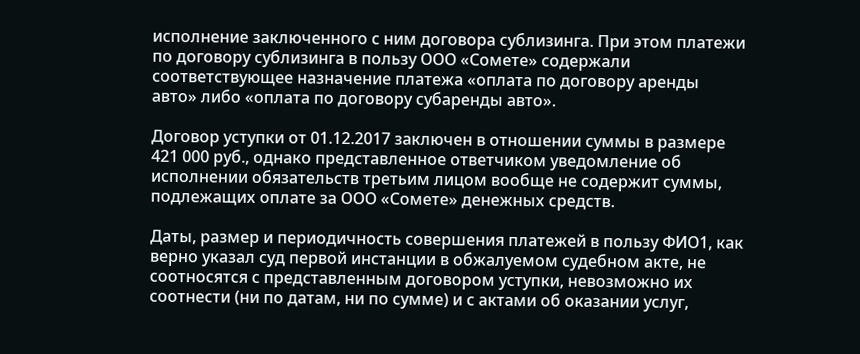исполнение заключенного с ним договора сублизинга. При этом платежи по договору сублизинга в пользу ООО «Сомете» содержали соответствующее назначение платежа «оплата по договору аренды авто» либо «оплата по договору субаренды авто».

Договор уступки от 01.12.2017 заключен в отношении суммы в размере 421 000 руб., однако представленное ответчиком уведомление об исполнении обязательств третьим лицом вообще не содержит суммы, подлежащих оплате за ООО «Сомете» денежных средств.

Даты, размер и периодичность совершения платежей в пользу ФИО1, как верно указал суд первой инстанции в обжалуемом судебном акте, не соотносятся с представленным договором уступки, невозможно их соотнести (ни по датам, ни по сумме) и с актами об оказании услуг,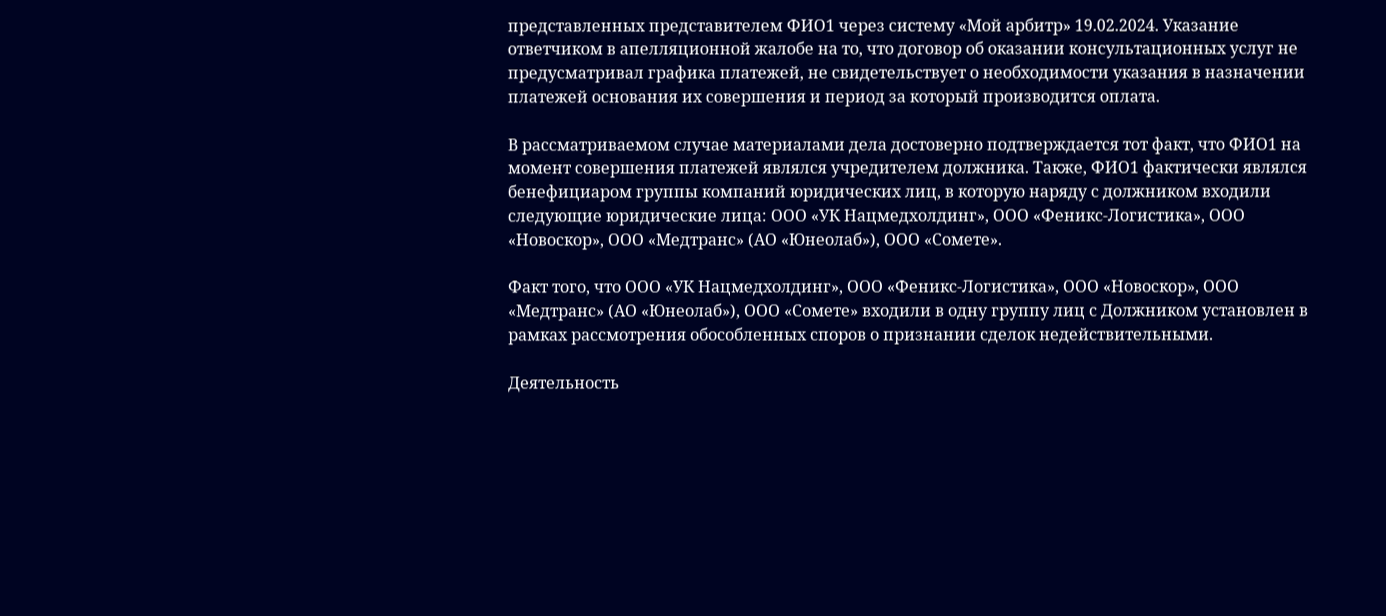представленных представителем ФИО1 через систему «Мой арбитр» 19.02.2024. Указание ответчиком в апелляционной жалобе на то, что договор об оказании консультационных услуг не предусматривал графика платежей, не свидетельствует о необходимости указания в назначении платежей основания их совершения и период за который производится оплата.

В рассматриваемом случае материалами дела достоверно подтверждается тот факт, что ФИО1 на момент совершения платежей являлся учредителем должника. Также, ФИО1 фактически являлся бенефициаром группы компаний юридических лиц, в которую наряду с должником входили следующие юридические лица: ООО «УК Нацмедхолдинг», ООО «Феникс-Логистика», ООО «Новоскор», ООО «Медтранс» (АО «Юнеолаб»), ООО «Сомете».

Факт того, что ООО «УК Нацмедхолдинг», ООО «Феникс-Логистика», ООО «Новоскор», ООО «Медтранс» (АО «Юнеолаб»), ООО «Сомете» входили в одну группу лиц с Должником установлен в рамках рассмотрения обособленных споров о признании сделок недействительными.

Деятельность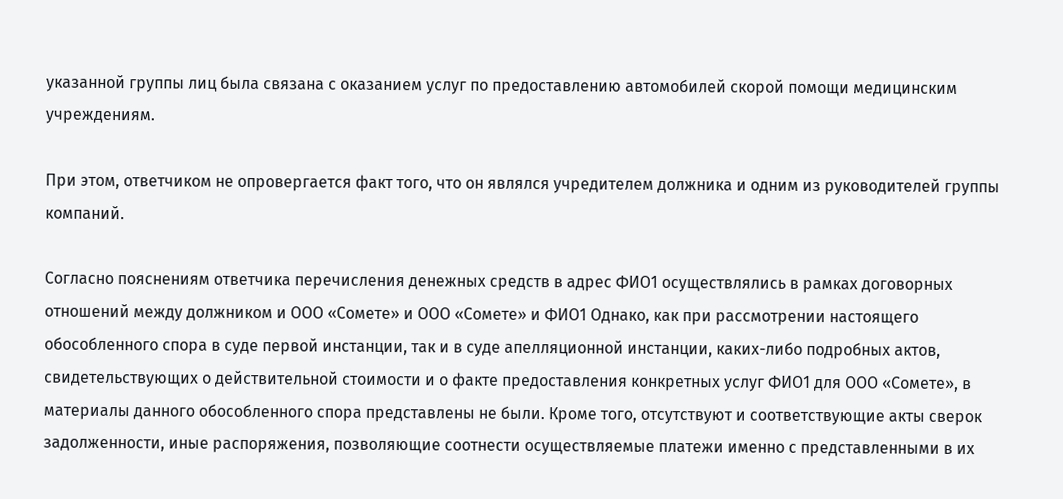указанной группы лиц была связана с оказанием услуг по предоставлению автомобилей скорой помощи медицинским учреждениям.

При этом, ответчиком не опровергается факт того, что он являлся учредителем должника и одним из руководителей группы компаний.

Согласно пояснениям ответчика перечисления денежных средств в адрес ФИО1 осуществлялись в рамках договорных отношений между должником и ООО «Сомете» и ООО «Сомете» и ФИО1 Однако, как при рассмотрении настоящего обособленного спора в суде первой инстанции, так и в суде апелляционной инстанции, каких-либо подробных актов, свидетельствующих о действительной стоимости и о факте предоставления конкретных услуг ФИО1 для ООО «Сомете», в материалы данного обособленного спора представлены не были. Кроме того, отсутствуют и соответствующие акты сверок задолженности, иные распоряжения, позволяющие соотнести осуществляемые платежи именно с представленными в их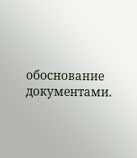обоснование документами.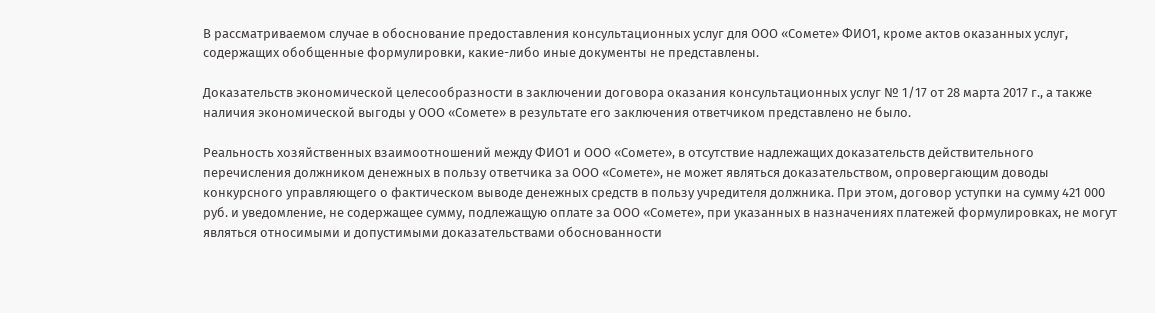В рассматриваемом случае в обоснование предоставления консультационных услуг для ООО «Сомете» ФИО1, кроме актов оказанных услуг, содержащих обобщенные формулировки, какие-либо иные документы не представлены.

Доказательств экономической целесообразности в заключении договора оказания консультационных услуг № 1/17 от 28 марта 2017 г., а также наличия экономической выгоды у ООО «Сомете» в результате его заключения ответчиком представлено не было.

Реальность хозяйственных взаимоотношений между ФИО1 и ООО «Сомете», в отсутствие надлежащих доказательств действительного перечисления должником денежных в пользу ответчика за ООО «Сомете», не может являться доказательством, опровергающим доводы конкурсного управляющего о фактическом выводе денежных средств в пользу учредителя должника. При этом, договор уступки на сумму 421 000 руб. и уведомление, не содержащее сумму, подлежащую оплате за ООО «Сомете», при указанных в назначениях платежей формулировках, не могут являться относимыми и допустимыми доказательствами обоснованности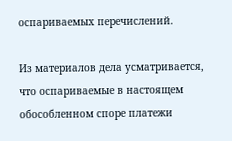оспариваемых перечислений.

Из материалов дела усматривается, что оспариваемые в настоящем обособленном споре платежи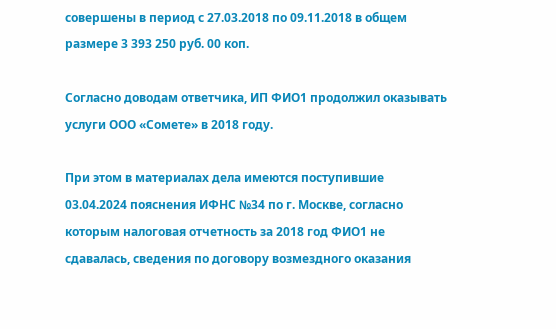совершены в период с 27.03.2018 по 09.11.2018 в общем размере 3 393 250 руб. 00 коп.

Согласно доводам ответчика, ИП ФИО1 продолжил оказывать услуги ООО «Сомете» в 2018 году.

При этом в материалах дела имеются поступившие 03.04.2024 пояснения ИФНС №34 по г. Москве, согласно которым налоговая отчетность за 2018 год ФИО1 не сдавалась, сведения по договору возмездного оказания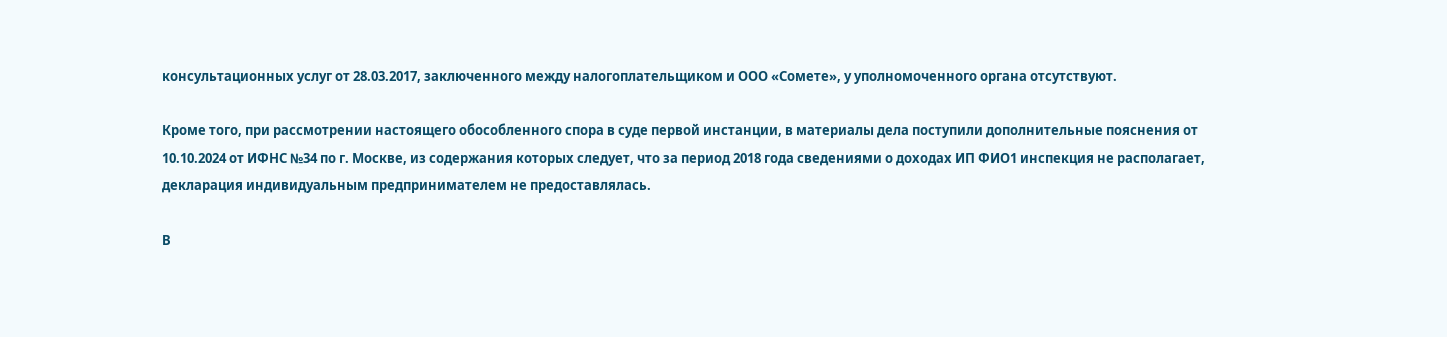консультационных услуг от 28.03.2017, заключенного между налогоплательщиком и ООО «Сомете», у уполномоченного органа отсутствуют.

Кроме того, при рассмотрении настоящего обособленного спора в суде первой инстанции, в материалы дела поступили дополнительные пояснения от 10.10.2024 от ИФНС №34 по г. Москве, из содержания которых следует, что за период 2018 года сведениями о доходах ИП ФИО1 инспекция не располагает, декларация индивидуальным предпринимателем не предоставлялась.

В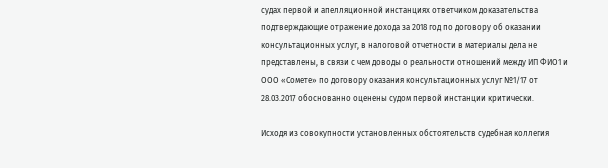судах первой и апелляционной инстанциях ответчиком доказательства подтверждающие отражение дохода за 2018 год по договору об оказании консультационных услуг, в налоговой отчетности в материалы дела не представлены, в связи с чем доводы о реальности отношений между ИП ФИО1 и ООО «Сомете» по договору оказания консультационных услуг №1/17 от 28.03.2017 обоснованно оценены судом первой инстанции критически.

Исходя из совокупности установленных обстоятельств судебная коллегия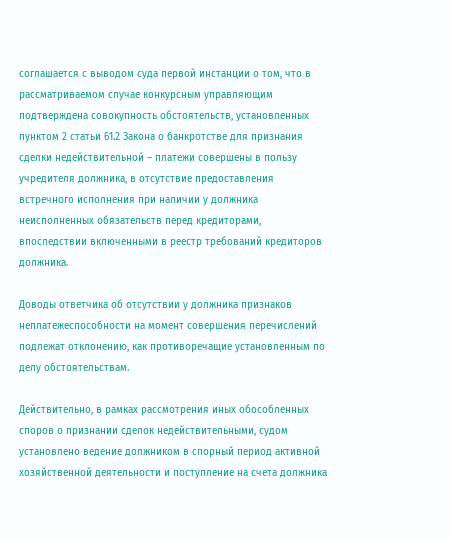соглашается с выводом суда первой инстанции о том, что в рассматриваемом случае конкурсным управляющим подтверждена совокупность обстоятельств, установленных пунктом 2 статьи 61.2 Закона о банкротстве для признания сделки недействительной – платежи совершены в пользу учредителя должника, в отсутствие предоставления встречного исполнения при наличии у должника неисполненных обязательств перед кредиторами, впоследствии включенными в реестр требований кредиторов должника.

Доводы ответчика об отсутствии у должника признаков неплатежеспособности на момент совершения перечислений подлежат отклонению, как противоречащие установленным по делу обстоятельствам.

Действительно, в рамках рассмотрения иных обособленных споров о признании сделок недействительными, судом установлено ведение должником в спорный период активной хозяйственной деятельности и поступление на счета должника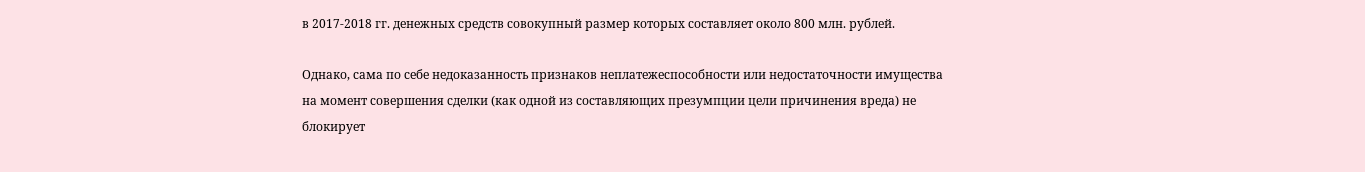в 2017-2018 гг. денежных средств совокупный размер которых составляет около 800 млн. рублей.

Однако, сама по себе недоказанность признаков неплатежеспособности или недостаточности имущества на момент совершения сделки (как одной из составляющих презумпции цели причинения вреда) не блокирует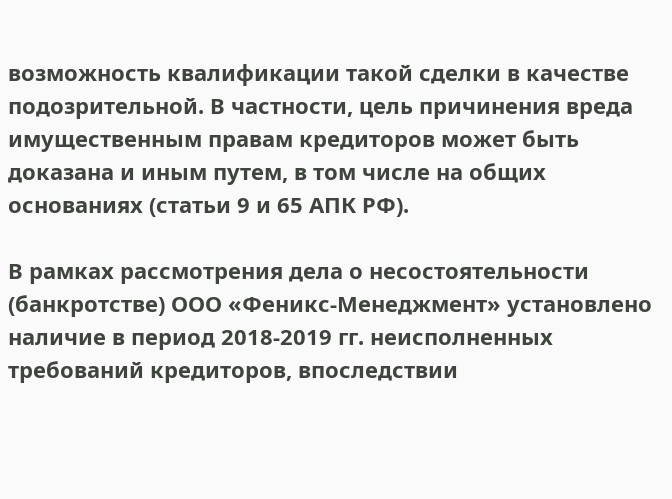возможность квалификации такой сделки в качестве подозрительной. В частности, цель причинения вреда имущественным правам кредиторов может быть доказана и иным путем, в том числе на общих основаниях (статьи 9 и 65 АПК РФ).

В рамках рассмотрения дела о несостоятельности (банкротстве) ООО «Феникс-Менеджмент» установлено наличие в период 2018-2019 гг. неисполненных требований кредиторов, впоследствии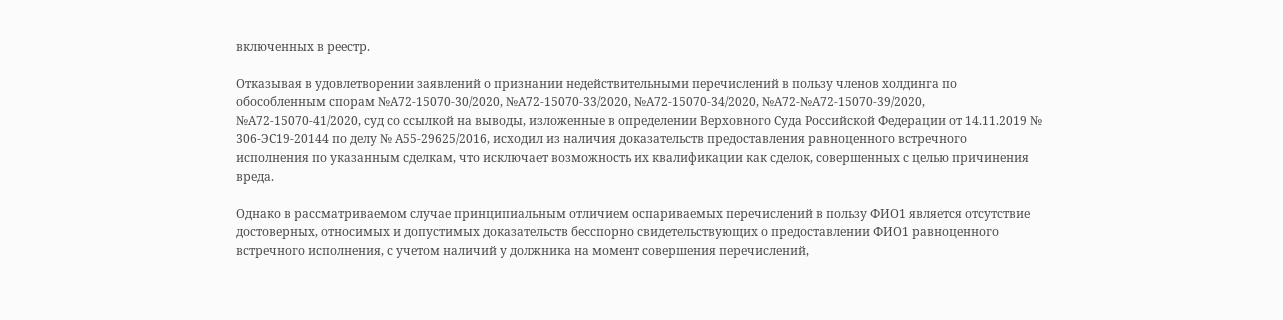включенных в реестр.

Отказывая в удовлетворении заявлений о признании недействительными перечислений в пользу членов холдинга по обособленным спорам №А72-15070-30/2020, №А72-15070-33/2020, №А72-15070-34/2020, №А72-№А72-15070-39/2020, №А72-15070-41/2020, суд со ссылкой на выводы, изложенные в определении Верховного Суда Российской Федерации от 14.11.2019 № 306-ЭС19-20144 по делу № А55-29625/2016, исходил из наличия доказательств предоставления равноценного встречного исполнения по указанным сделкам, что исключает возможность их квалификации как сделок, совершенных с целью причинения вреда.

Однако в рассматриваемом случае принципиальным отличием оспариваемых перечислений в пользу ФИО1 является отсутствие достоверных, относимых и допустимых доказательств бесспорно свидетельствующих о предоставлении ФИО1 равноценного встречного исполнения, с учетом наличий у должника на момент совершения перечислений,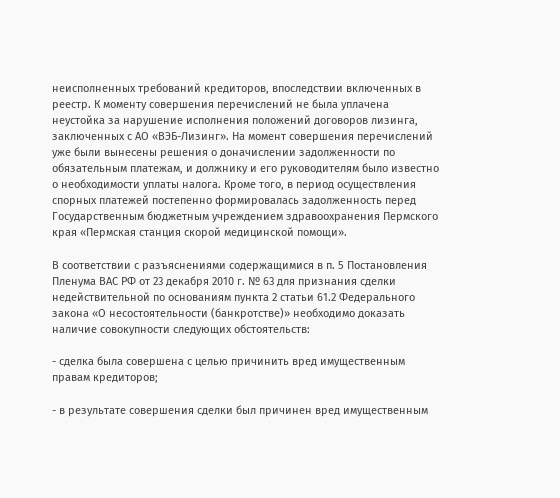неисполненных требований кредиторов, впоследствии включенных в реестр. К моменту совершения перечислений не была уплачена неустойка за нарушение исполнения положений договоров лизинга, заключенных с АО «ВЭБ-Лизинг». На момент совершения перечислений уже были вынесены решения о доначислении задолженности по обязательным платежам, и должнику и его руководителям было известно о необходимости уплаты налога. Кроме того, в период осуществления спорных платежей постепенно формировалась задолженность перед Государственным бюджетным учреждением здравоохранения Пермского края «Пермская станция скорой медицинской помощи».

В соответствии с разъяснениями содержащимися в п. 5 Постановления Пленума ВАС РФ от 23 декабря 2010 г. № 63 для признания сделки недействительной по основаниям пункта 2 статьи 61.2 Федерального закона «О несостоятельности (банкротстве)» необходимо доказать наличие совокупности следующих обстоятельств:

- сделка была совершена с целью причинить вред имущественным правам кредиторов;

- в результате совершения сделки был причинен вред имущественным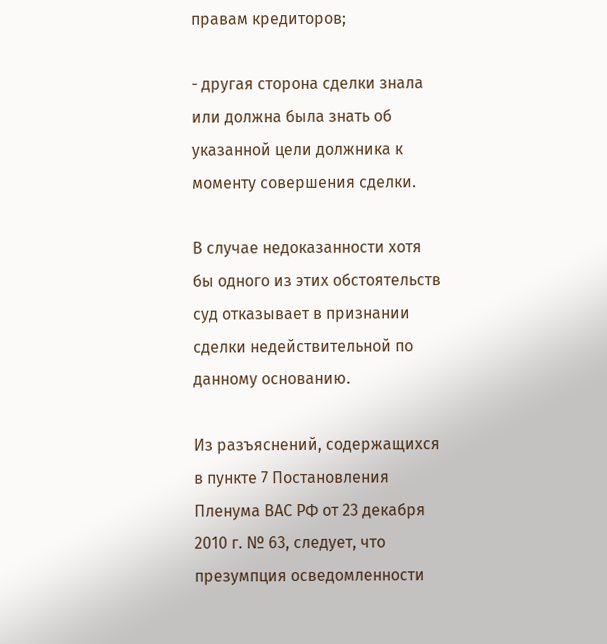правам кредиторов;

- другая сторона сделки знала или должна была знать об указанной цели должника к моменту совершения сделки.

В случае недоказанности хотя бы одного из этих обстоятельств суд отказывает в признании сделки недействительной по данному основанию.

Из разъяснений, содержащихся в пункте 7 Постановления Пленума ВАС РФ от 23 декабря 2010 г. № 63, следует, что презумпция осведомленности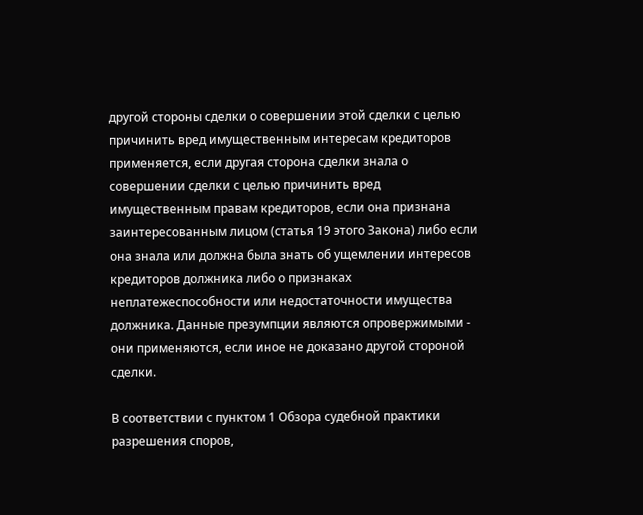другой стороны сделки о совершении этой сделки с целью причинить вред имущественным интересам кредиторов применяется, если другая сторона сделки знала о совершении сделки с целью причинить вред имущественным правам кредиторов, если она признана заинтересованным лицом (статья 19 этого Закона) либо если она знала или должна была знать об ущемлении интересов кредиторов должника либо о признаках неплатежеспособности или недостаточности имущества должника. Данные презумпции являются опровержимыми - они применяются, если иное не доказано другой стороной сделки.

В соответствии с пунктом 1 Обзора судебной практики разрешения споров,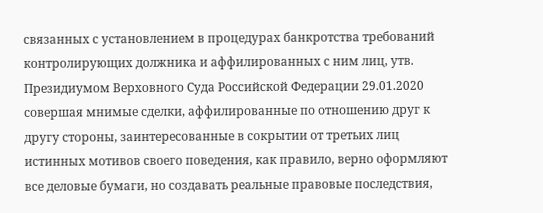связанных с установлением в процедурах банкротства требований контролирующих должника и аффилированных с ним лиц, утв. Президиумом Верховного Суда Российской Федерации 29.01.2020 совершая мнимые сделки, аффилированные по отношению друг к другу стороны, заинтересованные в сокрытии от третьих лиц истинных мотивов своего поведения, как правило, верно оформляют все деловые бумаги, но создавать реальные правовые последствия,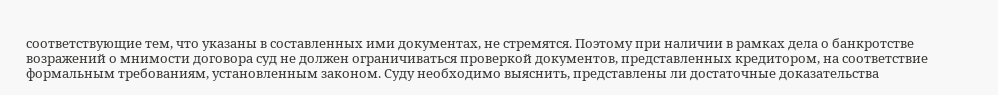соответствующие тем, что указаны в составленных ими документах, не стремятся. Поэтому при наличии в рамках дела о банкротстве возражений о мнимости договора суд не должен ограничиваться проверкой документов, представленных кредитором, на соответствие формальным требованиям, установленным законом. Суду необходимо выяснить, представлены ли достаточные доказательства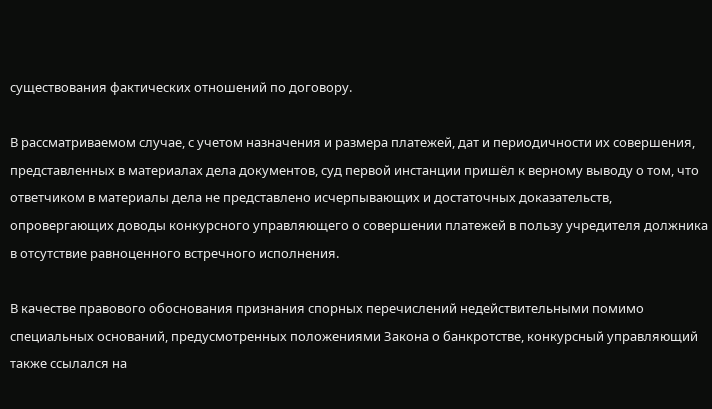существования фактических отношений по договору.

В рассматриваемом случае, с учетом назначения и размера платежей, дат и периодичности их совершения, представленных в материалах дела документов, суд первой инстанции пришёл к верному выводу о том, что ответчиком в материалы дела не представлено исчерпывающих и достаточных доказательств, опровергающих доводы конкурсного управляющего о совершении платежей в пользу учредителя должника в отсутствие равноценного встречного исполнения.

В качестве правового обоснования признания спорных перечислений недействительными помимо специальных оснований, предусмотренных положениями Закона о банкротстве, конкурсный управляющий также ссылался на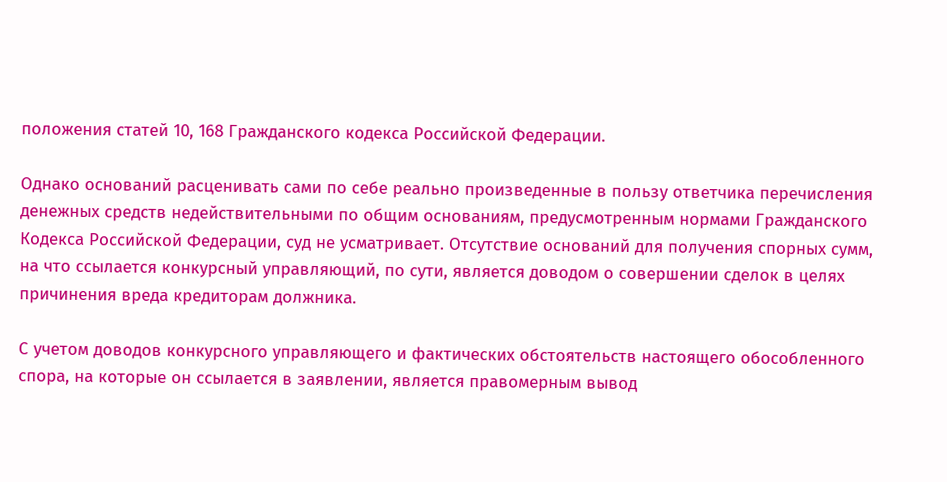положения статей 10, 168 Гражданского кодекса Российской Федерации.

Однако оснований расценивать сами по себе реально произведенные в пользу ответчика перечисления денежных средств недействительными по общим основаниям, предусмотренным нормами Гражданского Кодекса Российской Федерации, суд не усматривает. Отсутствие оснований для получения спорных сумм, на что ссылается конкурсный управляющий, по сути, является доводом о совершении сделок в целях причинения вреда кредиторам должника.

С учетом доводов конкурсного управляющего и фактических обстоятельств настоящего обособленного спора, на которые он ссылается в заявлении, является правомерным вывод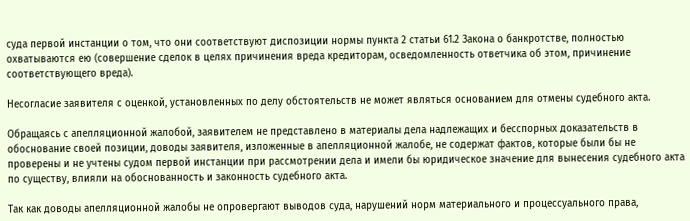суда первой инстанции о том, что они соответствуют диспозиции нормы пункта 2 статьи 61.2 Закона о банкротстве, полностью охватываются ею (совершение сделок в целях причинения вреда кредиторам, осведомленность ответчика об этом, причинение соответствующего вреда).

Несогласие заявителя с оценкой, установленных по делу обстоятельств не может являться основанием для отмены судебного акта.

Обращаясь с апелляционной жалобой, заявителем не представлено в материалы дела надлежащих и бесспорных доказательств в обоснование своей позиции, доводы заявителя, изложенные в апелляционной жалобе, не содержат фактов, которые были бы не проверены и не учтены судом первой инстанции при рассмотрении дела и имели бы юридическое значение для вынесения судебного акта по существу, влияли на обоснованность и законность судебного акта.

Так как доводы апелляционной жалобы не опровергают выводов суда, нарушений норм материального и процессуального права,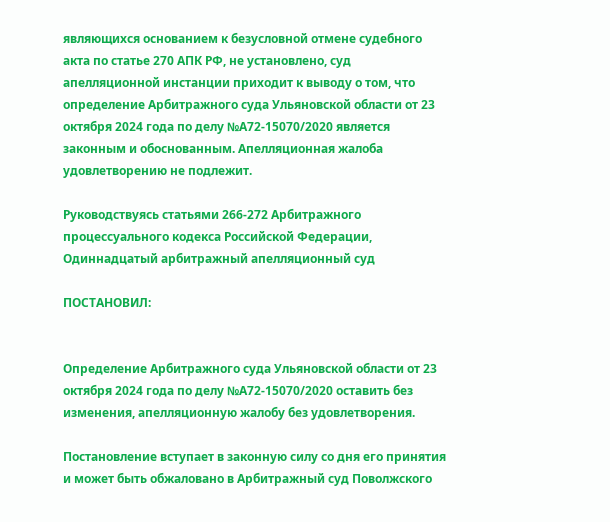являющихся основанием к безусловной отмене судебного акта по статье 270 АПК РФ, не установлено, суд апелляционной инстанции приходит к выводу о том, что определение Арбитражного суда Ульяновской области от 23 октября 2024 года по делу №А72-15070/2020 является законным и обоснованным. Апелляционная жалоба удовлетворению не подлежит.

Руководствуясь статьями 266-272 Арбитражного процессуального кодекса Российской Федерации, Одиннадцатый арбитражный апелляционный суд

ПОСТАНОВИЛ:


Определение Арбитражного суда Ульяновской области от 23 октября 2024 года по делу №А72-15070/2020 оставить без изменения, апелляционную жалобу без удовлетворения.

Постановление вступает в законную силу со дня его принятия и может быть обжаловано в Арбитражный суд Поволжского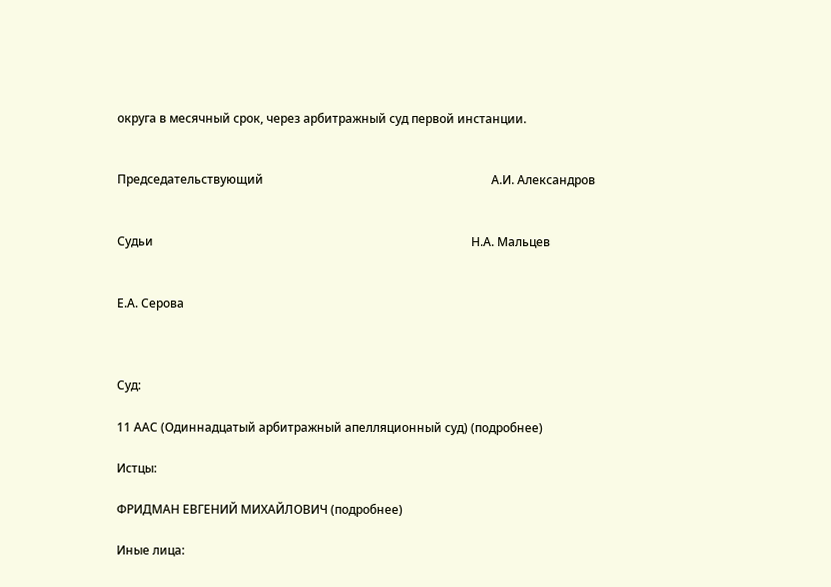округа в месячный срок, через арбитражный суд первой инстанции.


Председательствующий                                                                            А.И. Александров


Судьи                                                                                                          Н.А. Мальцев


Е.А. Серова



Суд:

11 ААС (Одиннадцатый арбитражный апелляционный суд) (подробнее)

Истцы:

ФРИДМАН ЕВГЕНИЙ МИХАЙЛОВИЧ (подробнее)

Иные лица: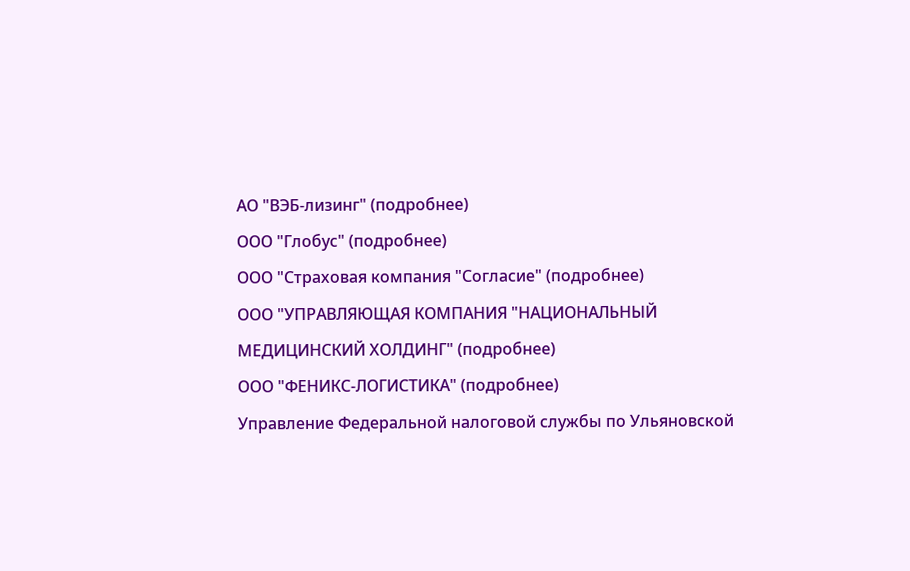АО "ВЭБ-лизинг" (подробнее)
ООО "Глобус" (подробнее)
ООО "Страховая компания "Согласие" (подробнее)
ООО "УПРАВЛЯЮЩАЯ КОМПАНИЯ "НАЦИОНАЛЬНЫЙ МЕДИЦИНСКИЙ ХОЛДИНГ" (подробнее)
ООО "ФЕНИКС-ЛОГИСТИКА" (подробнее)
Управление Федеральной налоговой службы по Ульяновской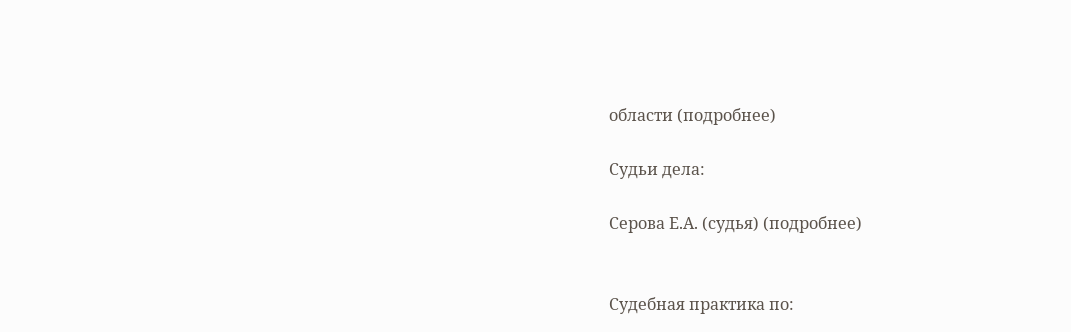области (подробнее)

Судьи дела:

Серова Е.А. (судья) (подробнее)


Судебная практика по: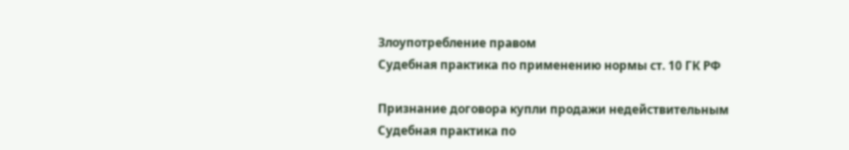Злоупотребление правом
Судебная практика по применению нормы ст. 10 ГК РФ

Признание договора купли продажи недействительным
Судебная практика по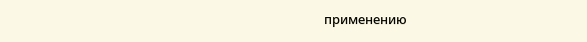применению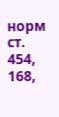норм ст. 454, 168,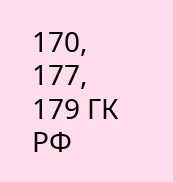170, 177, 179 ГК РФ